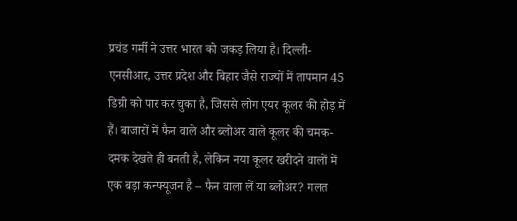प्रचंड गर्मी ने उत्तर भारत को जकड़ लिया है। दिल्ली-एनसीआर, उत्तर प्रदेश और बिहार जैसे राज्यों में तापमान 45 डिग्री को पार कर चुका है, जिससे लोग एयर कूलर की होड़ में हैं। बाजारों में फैन वाले और ब्लोअर वाले कूलर की चमक-दमक देखते ही बनती है, लेकिन नया कूलर खरीदने वालों में एक बड़ा कन्फ्यूजन है – फैन वाला लें या ब्लोअर? गलत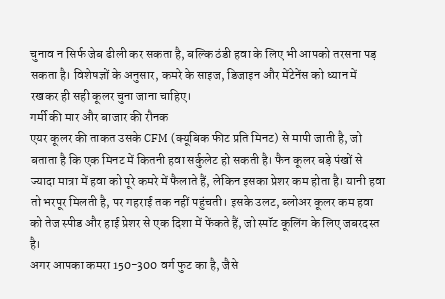चुनाव न सिर्फ जेब ढीली कर सकता है, बल्कि ठंडी हवा के लिए भी आपको तरसना पड़ सकता है। विशेषज्ञों के अनुसार, कमरे के साइज, डिजाइन और मेंटेनेंस को ध्यान में रखकर ही सही कूलर चुना जाना चाहिए।
गर्मी की मार और बाजार की रौनक
एयर कूलर की ताकत उसके CFM (क्यूबिक फीट प्रति मिनट) से मापी जाती है, जो बताता है कि एक मिनट में कितनी हवा सर्कुलेट हो सकती है। फैन कूलर बड़े पंखों से ज्यादा मात्रा में हवा को पूरे कमरे में फैलाते हैं, लेकिन इसका प्रेशर कम होता है। यानी हवा तो भरपूर मिलती है, पर गहराई तक नहीं पहुंचती। इसके उलट, ब्लोअर कूलर कम हवा को तेज स्पीड और हाई प्रेशर से एक दिशा में फेंकते हैं, जो स्पॉट कूलिंग के लिए जबरदस्त है।
अगर आपका कमरा 150-300 वर्ग फुट का है, जैसे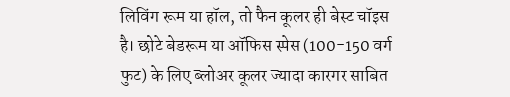लिविंग रूम या हॉल, तो फैन कूलर ही बेस्ट चॉइस है। छोटे बेडरूम या ऑफिस स्पेस (100-150 वर्ग फुट) के लिए ब्लोअर कूलर ज्यादा कारगर साबित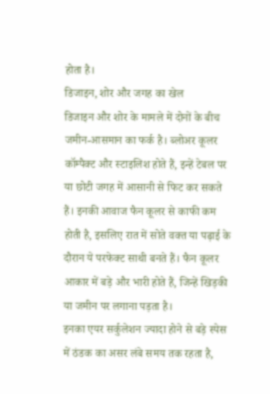होता है।
डिजाइन, शोर और जगह का खेल
डिजाइन और शोर के मामले में दोनों के बीच जमीन-आसमान का फर्क है। ब्लोअर कूलर कॉम्पैक्ट और स्टाइलिश होते हैं, इन्हें टेबल पर या छोटी जगह में आसानी से फिट कर सकते हैं। इनकी आवाज फैन कूलर से काफी कम होती है, इसलिए रात में सोते वक्त या पढ़ाई के दौरान ये परफेक्ट साथी बनते हैं। फैन कूलर आकार में बड़े और भारी होते हैं, जिन्हें खिड़की या जमीन पर लगाना पड़ता है।
इनका एयर सर्कुलेशन ज्यादा होने से बड़े स्पेस में ठंडक का असर लंबे समय तक रहता है,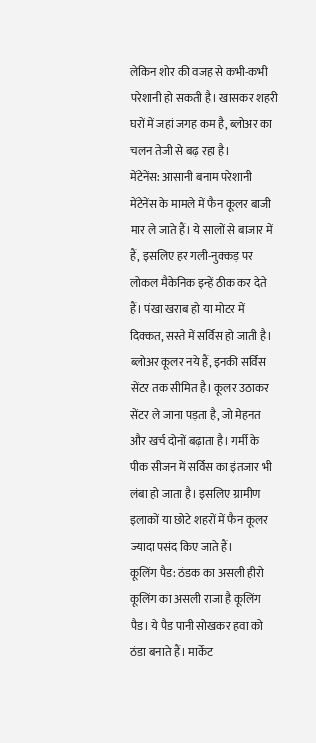लेकिन शोर की वजह से कभी-कभी परेशानी हो सकती है। खासकर शहरी घरों में जहां जगह कम है, ब्लोअर का चलन तेजी से बढ़ रहा है।
मेंटेनेंस: आसानी बनाम परेशानी
मेंटेनेंस के मामले में फैन कूलर बाजी मार ले जाते हैं। ये सालों से बाजार में हैं, इसलिए हर गली-नुक्कड़ पर लोकल मैकेनिक इन्हें ठीक कर देते हैं। पंखा खराब हो या मोटर में दिक्कत, सस्ते में सर्विस हो जाती है। ब्लोअर कूलर नये हैं, इनकी सर्विस सेंटर तक सीमित है। कूलर उठाकर सेंटर ले जाना पड़ता है, जो मेहनत और खर्च दोनों बढ़ाता है। गर्मी के पीक सीजन में सर्विस का इंतजार भी लंबा हो जाता है। इसलिए ग्रामीण इलाकों या छोटे शहरों में फैन कूलर ज्यादा पसंद किए जाते हैं।
कूलिंग पैड: ठंडक का असली हीरो
कूलिंग का असली राजा है कूलिंग पैड। ये पैड पानी सोखकर हवा को ठंडा बनाते हैं। मार्केट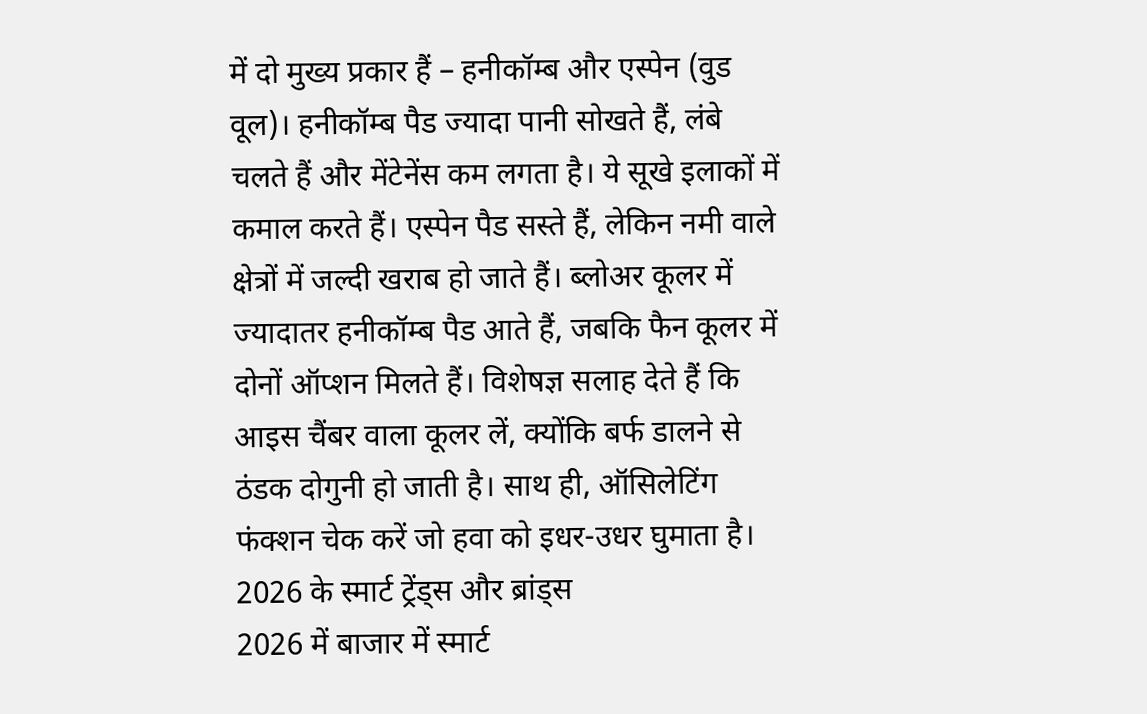में दो मुख्य प्रकार हैं – हनीकॉम्ब और एस्पेन (वुड वूल)। हनीकॉम्ब पैड ज्यादा पानी सोखते हैं, लंबे चलते हैं और मेंटेनेंस कम लगता है। ये सूखे इलाकों में कमाल करते हैं। एस्पेन पैड सस्ते हैं, लेकिन नमी वाले क्षेत्रों में जल्दी खराब हो जाते हैं। ब्लोअर कूलर में ज्यादातर हनीकॉम्ब पैड आते हैं, जबकि फैन कूलर में दोनों ऑप्शन मिलते हैं। विशेषज्ञ सलाह देते हैं कि आइस चैंबर वाला कूलर लें, क्योंकि बर्फ डालने से ठंडक दोगुनी हो जाती है। साथ ही, ऑसिलेटिंग फंक्शन चेक करें जो हवा को इधर-उधर घुमाता है।
2026 के स्मार्ट ट्रेंड्स और ब्रांड्स
2026 में बाजार में स्मार्ट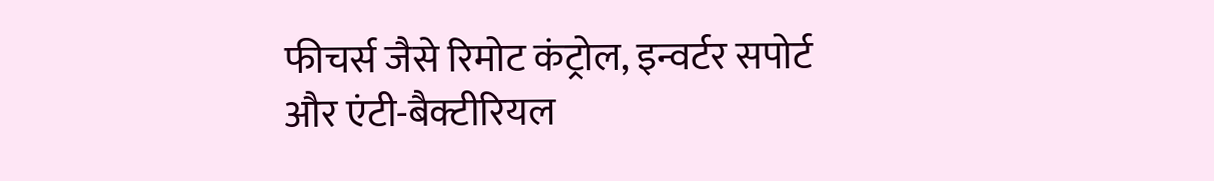फीचर्स जैसे रिमोट कंट्रोल, इन्वर्टर सपोर्ट और एंटी-बैक्टीरियल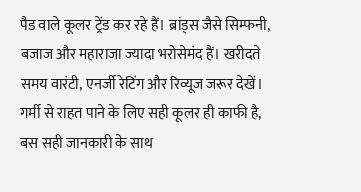पैड वाले कूलर ट्रेंड कर रहे हैं। ब्रांड्स जैसे सिम्फनी, बजाज और महाराजा ज्यादा भरोसेमंद हैं। खरीदते समय वारंटी, एनर्जी रेटिंग और रिव्यूज जरूर देखें। गर्मी से राहत पाने के लिए सही कूलर ही काफी है, बस सही जानकारी के साथ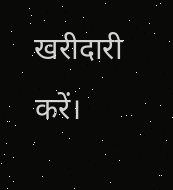खरीदारी करें।